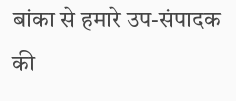बांका से हमारे उप-संपादक की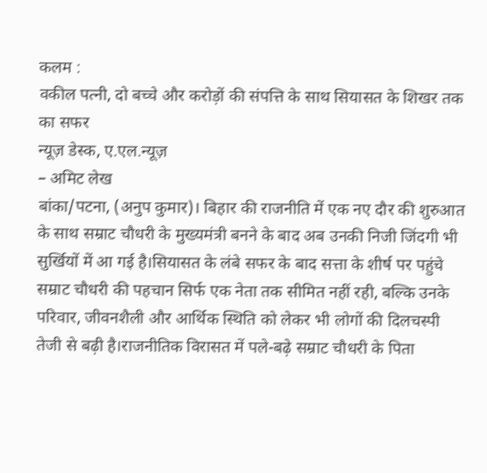कलम :
वकील पत्नी, दो बच्चे और करोड़ों की संपत्ति के साथ सियासत के शिखर तक का सफर
न्यूज़ डेस्क, ए.एल.न्यूज़
– अमिट लेख
बांका/पटना, (अनुप कुमार)। बिहार की राजनीति में एक नए दौर की शुरुआत के साथ सम्राट चौधरी के मुख्यमंत्री बनने के बाद अब उनकी निजी जिंदगी भी सुर्खियों में आ गई है।सियासत के लंबे सफर के बाद सत्ता के शीर्ष पर पहुंचे सम्राट चौधरी की पहचान सिर्फ एक नेता तक सीमित नहीं रही, बल्कि उनके परिवार, जीवनशैली और आर्थिक स्थिति को लेकर भी लोगों की दिलचस्पी तेजी से बढ़ी है।राजनीतिक विरासत में पले-बढ़े सम्राट चौधरी के पिता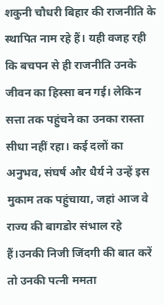शकुनी चौधरी बिहार की राजनीति के स्थापित नाम रहे हैं। यही वजह रही कि बचपन से ही राजनीति उनके जीवन का हिस्सा बन गई। लेकिन सत्ता तक पहुंचने का उनका रास्ता सीधा नहीं रहा। कई दलों का अनुभव, संघर्ष और धैर्य ने उन्हें इस मुकाम तक पहुंचाया, जहां आज वे राज्य की बागडोर संभाल रहे हैं।उनकी निजी जिंदगी की बात करें तो उनकी पत्नी ममता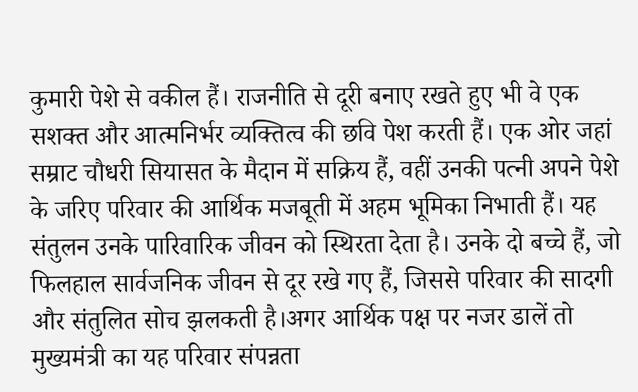कुमारी पेशे से वकील हैं। राजनीति से दूरी बनाए रखते हुए भी वे एक सशक्त और आत्मनिर्भर व्यक्तित्व की छवि पेश करती हैं। एक ओर जहां सम्राट चौधरी सियासत के मैदान में सक्रिय हैं, वहीं उनकी पत्नी अपने पेशे के जरिए परिवार की आर्थिक मजबूती में अहम भूमिका निभाती हैं। यह संतुलन उनके पारिवारिक जीवन को स्थिरता देता है। उनके दो बच्चे हैं, जो फिलहाल सार्वजनिक जीवन से दूर रखे गए हैं, जिससे परिवार की सादगी और संतुलित सोच झलकती है।अगर आर्थिक पक्ष पर नजर डालें तो मुख्यमंत्री का यह परिवार संपन्नता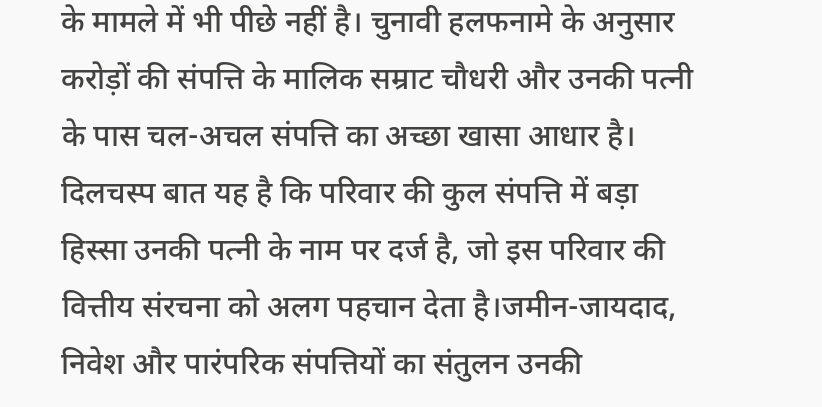के मामले में भी पीछे नहीं है। चुनावी हलफनामे के अनुसार करोड़ों की संपत्ति के मालिक सम्राट चौधरी और उनकी पत्नी के पास चल-अचल संपत्ति का अच्छा खासा आधार है। दिलचस्प बात यह है कि परिवार की कुल संपत्ति में बड़ा हिस्सा उनकी पत्नी के नाम पर दर्ज है, जो इस परिवार की वित्तीय संरचना को अलग पहचान देता है।जमीन-जायदाद, निवेश और पारंपरिक संपत्तियों का संतुलन उनकी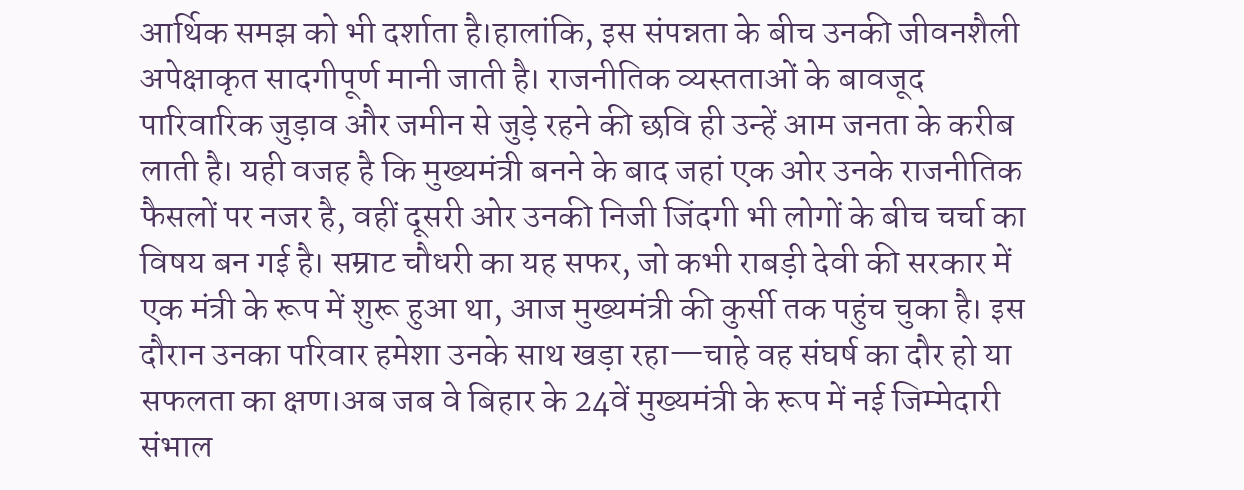आर्थिक समझ को भी दर्शाता है।हालांकि, इस संपन्नता के बीच उनकी जीवनशैली अपेक्षाकृत सादगीपूर्ण मानी जाती है। राजनीतिक व्यस्तताओं के बावजूद पारिवारिक जुड़ाव और जमीन से जुड़े रहने की छवि ही उन्हें आम जनता के करीब लाती है। यही वजह है कि मुख्यमंत्री बनने के बाद जहां एक ओर उनके राजनीतिक फैसलों पर नजर है, वहीं दूसरी ओर उनकी निजी जिंदगी भी लोगों के बीच चर्चा का विषय बन गई है। सम्राट चौधरी का यह सफर, जो कभी राबड़ी देवी की सरकार में एक मंत्री के रूप में शुरू हुआ था, आज मुख्यमंत्री की कुर्सी तक पहुंच चुका है। इस दौरान उनका परिवार हमेशा उनके साथ खड़ा रहा—चाहे वह संघर्ष का दौर हो या सफलता का क्षण।अब जब वे बिहार के 24वें मुख्यमंत्री के रूप में नई जिम्मेदारी संभाल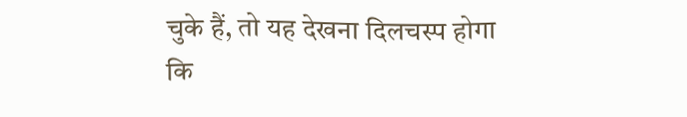चुके हैं, तो यह देखना दिलचस्प होगा कि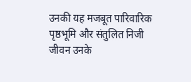उनकी यह मजबूत पारिवारिक पृष्ठभूमि और संतुलित निजी जीवन उनके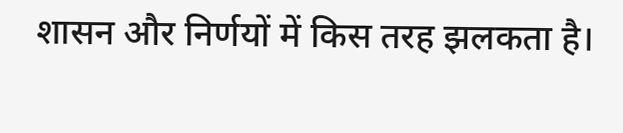शासन और निर्णयों में किस तरह झलकता है।